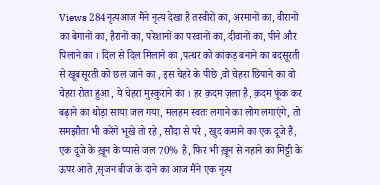Views 284नृत्यआज मैंने नृत्य देखा है तस्वीरों का, अरमानों का, वीरानों का बेगानों का, हैरानों का, परेशानों का परवानों का, दीवानों का, पीने और पिलाने का । दिल से दिल मिलाने का ,पत्थर को कांकड़ बनाने का बदसूरती से खूबसूरती को छल जाने का , इस चेहरे के पीछे ,वो चेहरा छिपाने का वो चेहरा रोता हुआ , ये चेहरा मुस्कुराने का । हर क़दम ज़ला है, क़दम फूंक कर बढ़ाने का थोड़ा साया जल गया, मलहम स्वतः लगाने का लोग लगाएंगे, तो समझौता भी करेंगे भूखे तो रहे , सौदा से परे , खुद कमाने का एक दूजे हैं, एक दूजे के ख़ून के प्यासे जल 70% है, फिर भी ख़ून से नहाने का मिट्टी के ऊपर आते ,सृजन बीज के दाने का आज मैंने एक नृत्य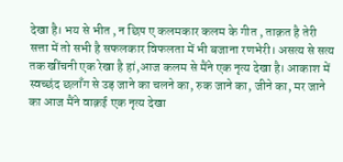देखा है। भय से भीत , न छिप ए कलमकार कलम के गीत , ताक़त है तेरी सत्ता में तो सभी है सफलकार विफलता में भी बजाना रणभेरी। असत्य से सत्य तक खींचनी एक रेखा है हां,आज कलम से मैंने एक नृत्य देखा है। आकाश में स्वच्छंद छलाँग से उड़ जाने का चलने का, रुक जाने का, जीने का, मर जाने का आज मैंने वाक़ई एक नृत्य देखा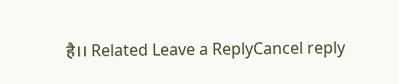है।। Related Leave a ReplyCancel reply